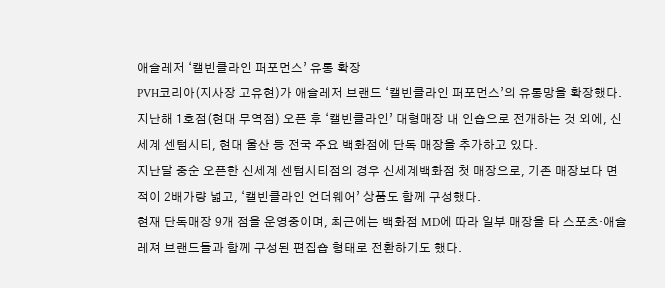애슬레저 ‘캘빈클라인 퍼포먼스’ 유통 확장
PVH코리아(지사장 고유현)가 애슬레저 브랜드 ‘캘빈클라인 퍼포먼스’의 유통망을 확장했다.
지난해 1호점(현대 무역점) 오픈 후 ‘캘빈클라인’ 대형매장 내 인숍으로 전개하는 것 외에, 신세계 센텀시티, 현대 울산 등 전국 주요 백화점에 단독 매장을 추가하고 있다.
지난달 중순 오픈한 신세계 센텀시티점의 경우 신세계백화점 첫 매장으로, 기존 매장보다 면적이 2배가량 넓고, ‘캘빈클라인 언더웨어’ 상품도 함께 구성했다.
현재 단독매장 9개 점을 운영중이며, 최근에는 백화점 MD에 따라 일부 매장을 타 스포츠·애슬레져 브랜드들과 함께 구성된 편집숍 형태로 전환하기도 했다.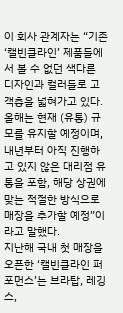이 회사 관계자는 “기존 ‘캘빈클라인’ 제품들에서 볼 수 없던 색다른 디자인과 컬러들로 고객층을 넓혀가고 있다. 올해는 현재 (유통) 규모를 유지할 예정이며, 내년부터 아직 진행하고 있지 않은 대리점 유통을 포함, 해당 상권에 맞는 적절한 방식으로 매장을 추가할 예정”이라고 말했다.
지난해 국내 첫 매장을 오픈한 ‘캘빈클라인 퍼포먼스’는 브라탑, 레깅스,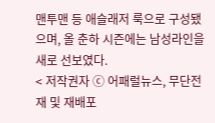맨투맨 등 애슬래저 룩으로 구성됐으며, 올 춘하 시즌에는 남성라인을 새로 선보였다.
< 저작권자 ⓒ 어패럴뉴스, 무단전재 및 재배포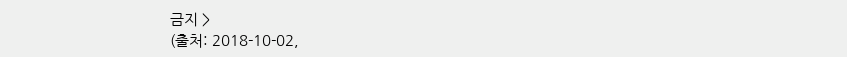금지 >
(출처: 2018-10-02,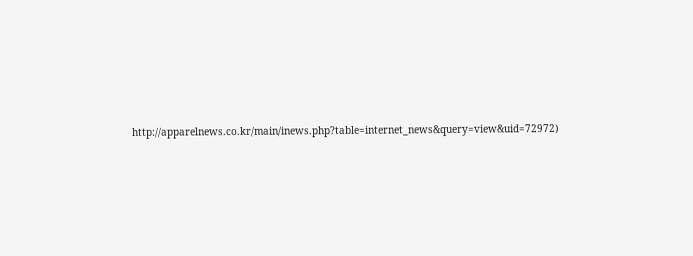http://apparelnews.co.kr/main/inews.php?table=internet_news&query=view&uid=72972)